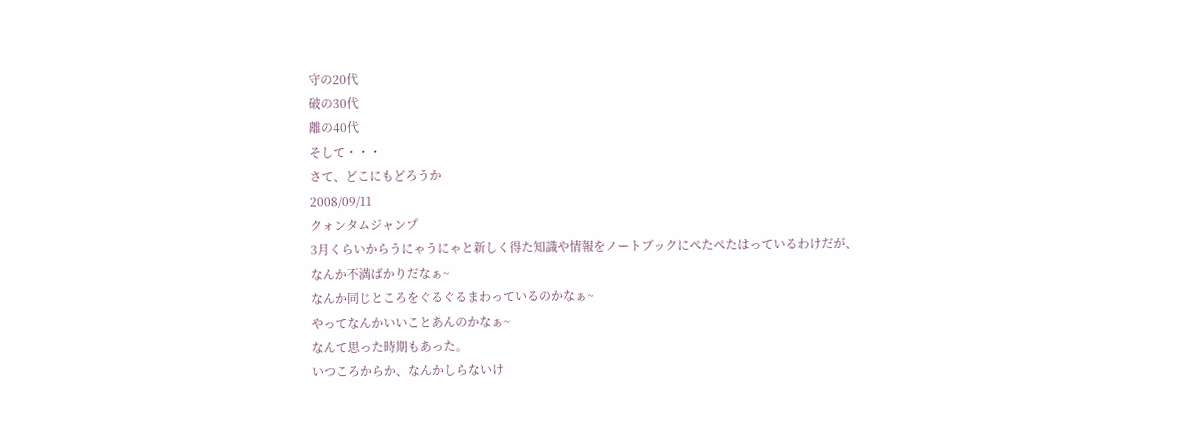守の20代
破の30代
離の40代
そして・・・
さて、どこにもどろうか
2008/09/11
クォンタムジャンプ
3月くらいからうにゃうにゃと新しく得た知識や情報をノートブックにぺたぺたはっているわけだが、
なんか不満ばかりだなぁ~
なんか同じところをぐるぐるまわっているのかなぁ~
やってなんかいいことあんのかなぁ~
なんて思った時期もあった。
いつころからか、なんかしらないけ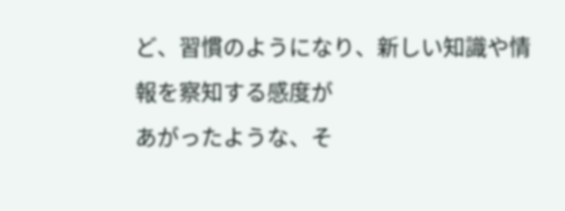ど、習慣のようになり、新しい知識や情報を察知する感度が
あがったような、そ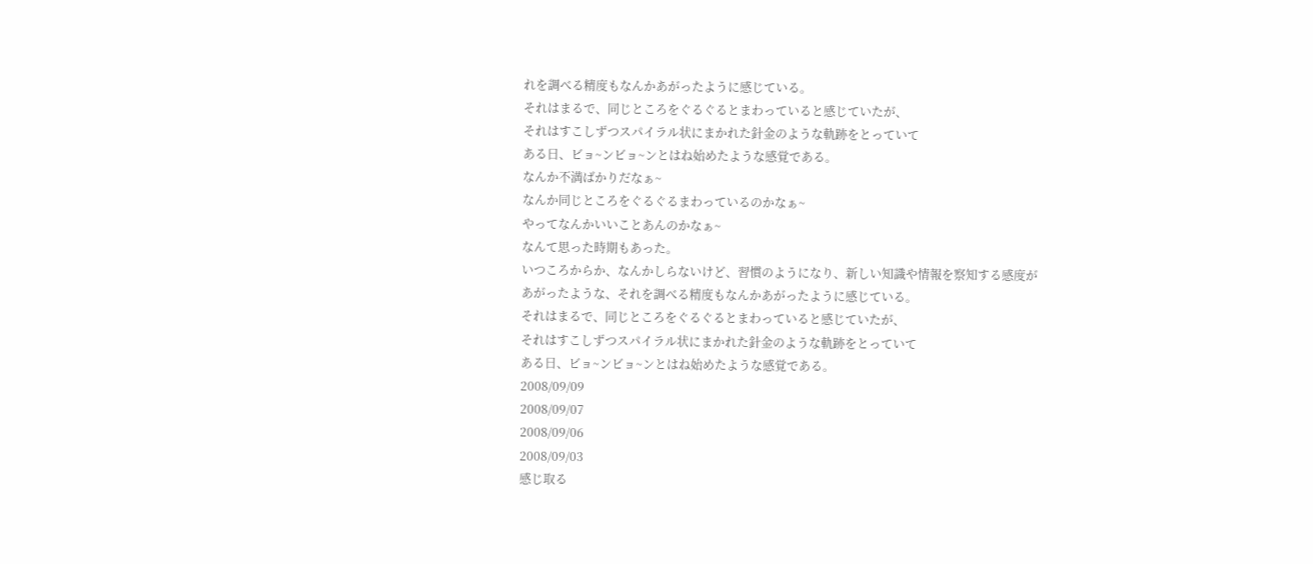れを調べる精度もなんかあがったように感じている。
それはまるで、同じところをぐるぐるとまわっていると感じていたが、
それはすこしずつスパイラル状にまかれた針金のような軌跡をとっていて
ある日、ビョ~ンビョ~ンとはね始めたような感覚である。
なんか不満ばかりだなぁ~
なんか同じところをぐるぐるまわっているのかなぁ~
やってなんかいいことあんのかなぁ~
なんて思った時期もあった。
いつころからか、なんかしらないけど、習慣のようになり、新しい知識や情報を察知する感度が
あがったような、それを調べる精度もなんかあがったように感じている。
それはまるで、同じところをぐるぐるとまわっていると感じていたが、
それはすこしずつスパイラル状にまかれた針金のような軌跡をとっていて
ある日、ビョ~ンビョ~ンとはね始めたような感覚である。
2008/09/09
2008/09/07
2008/09/06
2008/09/03
感じ取る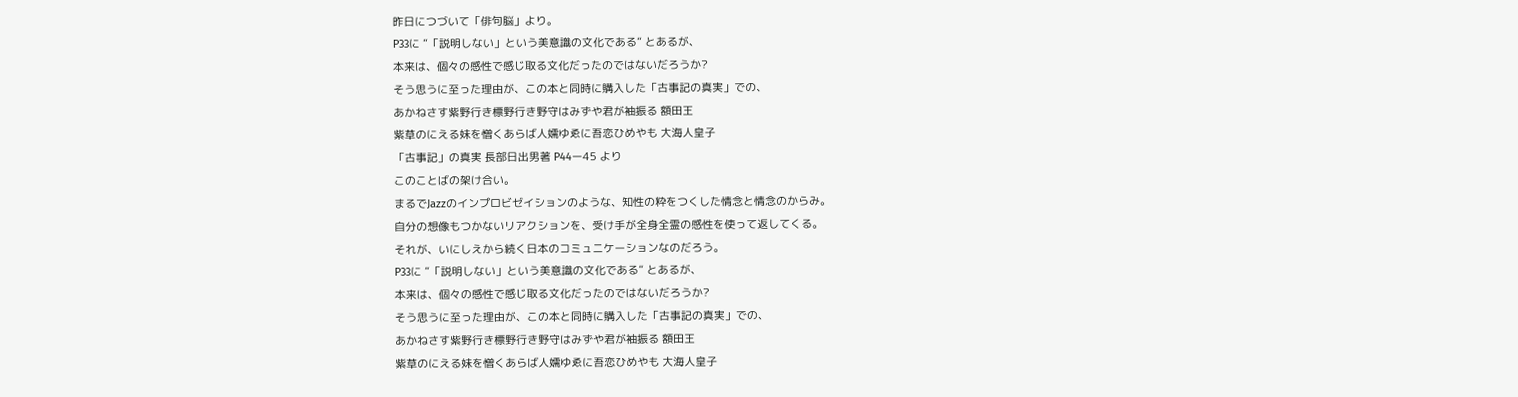昨日につづいて「俳句脳」より。
P33に ”「説明しない」という美意識の文化である” とあるが、
本来は、個々の感性で感じ取る文化だったのではないだろうか?
そう思うに至った理由が、この本と同時に購入した「古事記の真実」での、
あかねさす紫野行き標野行き野守はみずや君が袖振る 額田王
紫草のにえる妹を憎くあらば人嬬ゆゑに吾恋ひめやも 大海人皇子
「古事記」の真実 長部日出男著 P44ー45 より
このことばの架け合い。
まるでJazzのインプロビゼイションのような、知性の粋をつくした情念と情念のからみ。
自分の想像もつかないリアクションを、受け手が全身全霊の感性を使って返してくる。
それが、いにしえから続く日本のコミュニケーションなのだろう。
P33に ”「説明しない」という美意識の文化である” とあるが、
本来は、個々の感性で感じ取る文化だったのではないだろうか?
そう思うに至った理由が、この本と同時に購入した「古事記の真実」での、
あかねさす紫野行き標野行き野守はみずや君が袖振る 額田王
紫草のにえる妹を憎くあらば人嬬ゆゑに吾恋ひめやも 大海人皇子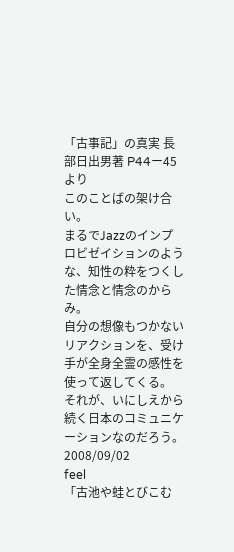「古事記」の真実 長部日出男著 P44ー45 より
このことばの架け合い。
まるでJazzのインプロビゼイションのような、知性の粋をつくした情念と情念のからみ。
自分の想像もつかないリアクションを、受け手が全身全霊の感性を使って返してくる。
それが、いにしえから続く日本のコミュニケーションなのだろう。
2008/09/02
feel
「古池や蛙とびこむ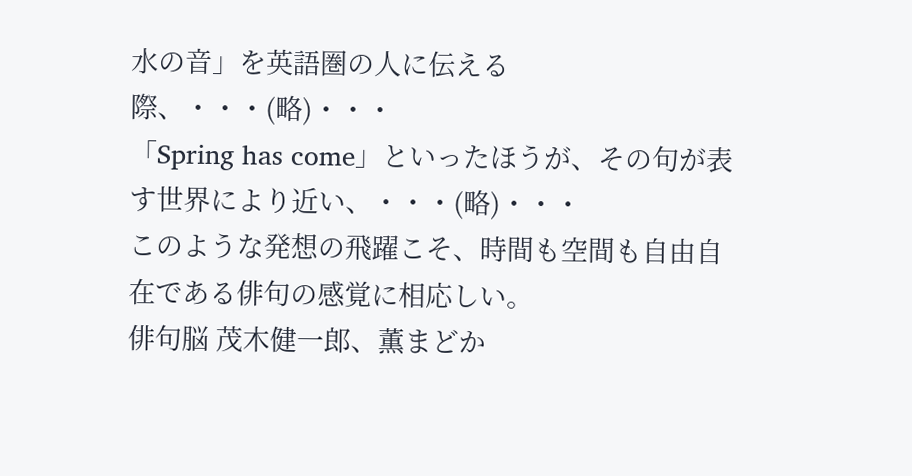水の音」を英語圏の人に伝える際、・・・(略)・・・
「Spring has come」といったほうが、その句が表す世界により近い、・・・(略)・・・
このような発想の飛躍こそ、時間も空間も自由自在である俳句の感覚に相応しい。
俳句脳 茂木健一郎、薫まどか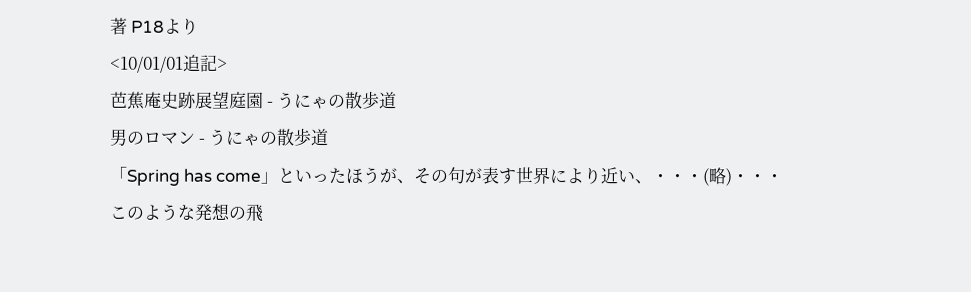著 P18より
<10/01/01追記>
芭蕉庵史跡展望庭園 - うにゃの散歩道
男のロマン - うにゃの散歩道
「Spring has come」といったほうが、その句が表す世界により近い、・・・(略)・・・
このような発想の飛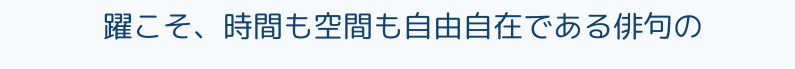躍こそ、時間も空間も自由自在である俳句の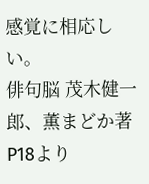感覚に相応しい。
俳句脳 茂木健一郎、薫まどか著 P18より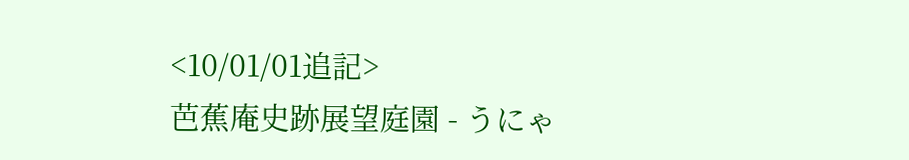<10/01/01追記>
芭蕉庵史跡展望庭園 - うにゃ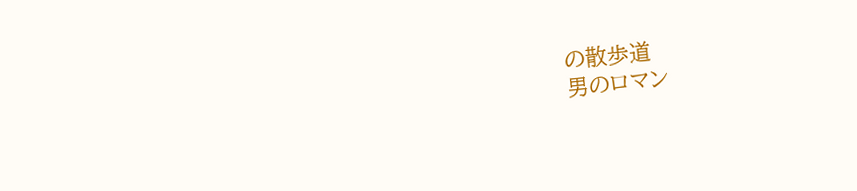の散歩道
男のロマン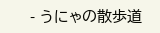- うにゃの散歩道